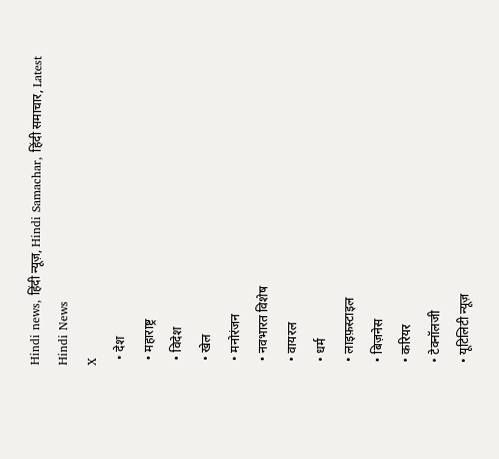Hindi news, हिंदी न्यूज़, Hindi Samachar, हिंदी समाचार, Latest Hindi News
X
  • देश
  • महाराष्ट्र
  • विदेश
  • खेल
  • मनोरंजन
  • नवभारत विशेष
  • वायरल
  • धर्म
  • लाइफ़स्टाइल
  • बिज़नेस
  • करियर
  • टेक्नॉलजी
  • यूटिलिटी न्यूज़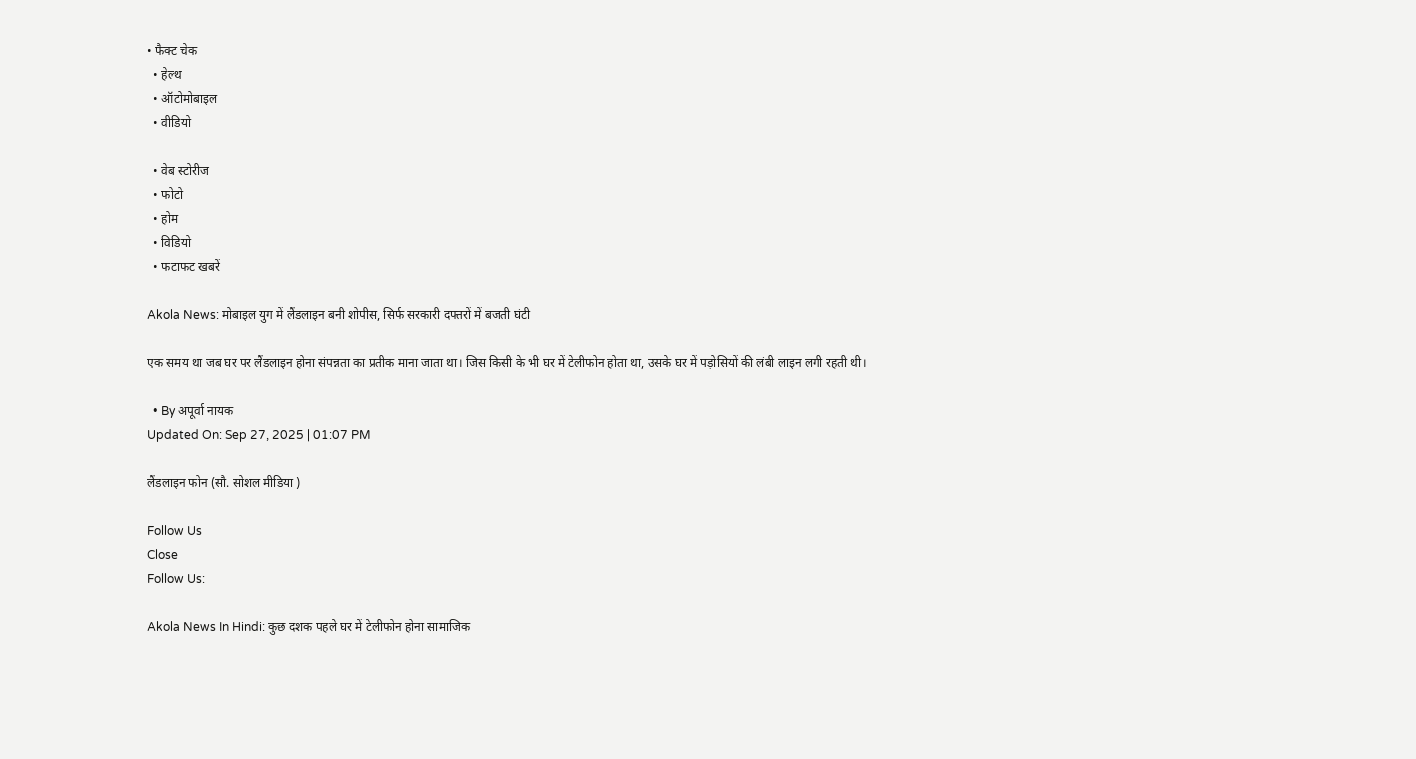• फैक्ट चेक
  • हेल्थ
  • ऑटोमोबाइल
  • वीडियो

  • वेब स्टोरीज
  • फोटो
  • होम
  • विडियो
  • फटाफट खबरें

Akola News: मोबाइल युग में लैंडलाइन बनी शोपीस, सिर्फ सरकारी दफ्तरों में बजती घंटी

एक समय था जब घर पर लैंडलाइन होना संपन्नता का प्रतीक माना जाता था। जिस किसी के भी घर में टेलीफोन होता था, उसके घर में पड़ोसियों की लंबी लाइन लगी रहती थी।

  • By अपूर्वा नायक
Updated On: Sep 27, 2025 | 01:07 PM

लैंडलाइन फोन (सौ. सोशल मीडिया )

Follow Us
Close
Follow Us:

Akola News In Hindi: कुछ दशक पहले घर में टेलीफोन होना सामाजिक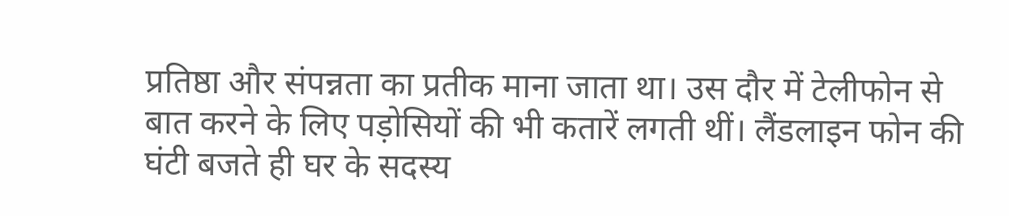प्रतिष्ठा और संपन्नता का प्रतीक माना जाता था। उस दौर में टेलीफोन से बात करने के लिए पड़ोसियों की भी कतारें लगती थीं। लैंडलाइन फोन की घंटी बजते ही घर के सदस्य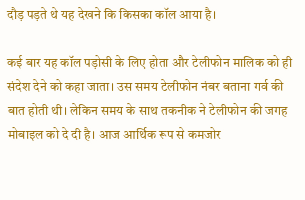दौड़ पड़ते थे यह देखने कि किसका कॉल आया है।

कई बार यह कॉल पड़ोसी के लिए होता और टेलीफोन मालिक को ही संदेश देने को कहा जाता। उस समय टेलीफोन नंबर बताना गर्व की बात होती थी। लेकिन समय के साथ तकनीक ने टेलीफोन की जगह मोबाइल को दे दी है। आज आर्थिक रूप से कमजोर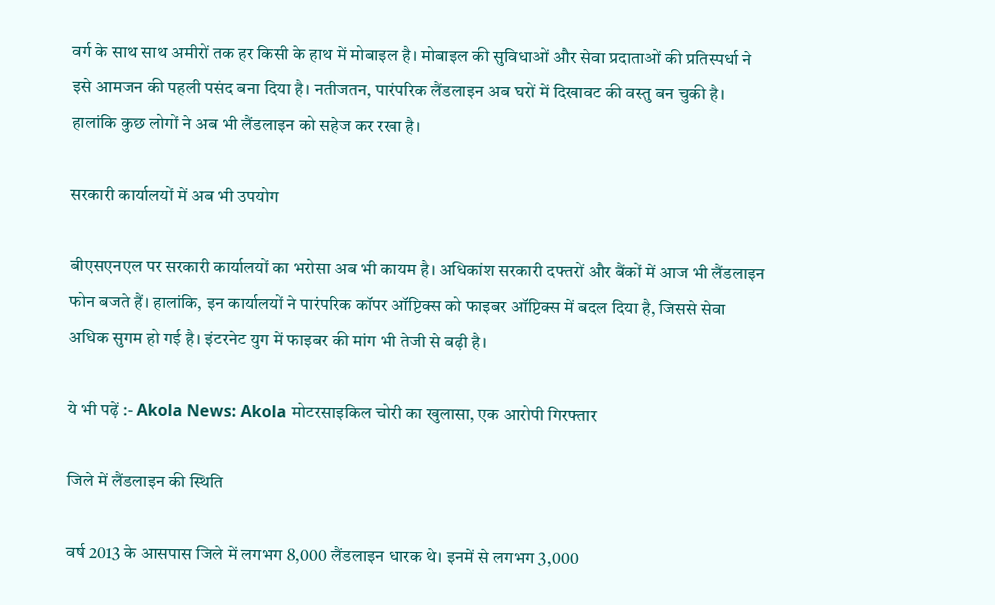वर्ग के साथ साथ अमीरों तक हर किसी के हाथ में मोबाइल है। मोबाइल की सुविधाओं और सेवा प्रदाताओं की प्रतिस्पर्धा ने इसे आमजन की पहली पसंद बना दिया है। नतीजतन, पारंपरिक लैंडलाइन अब घरों में दिखावट की वस्तु बन चुकी है। हालांकि कुछ लोगों ने अब भी लैंडलाइन को सहेज कर रखा है।

सरकारी कार्यालयों में अब भी उपयोग

बीएसएनएल पर सरकारी कार्यालयों का भरोसा अब भी कायम है। अधिकांश सरकारी दफ्तरों और बैंकों में आज भी लैंडलाइन फोन बजते हैं। हालांकि, इन कार्यालयों ने पारंपरिक कॉपर ऑप्टिक्स को फाइबर ऑप्टिक्स में बदल दिया है, जिससे सेवा अधिक सुगम हो गई है। इंटरनेट युग में फाइबर की मांग भी तेजी से बढ़ी है।

ये भी पढ़ें :- Akola News: Akola मोटरसाइकिल चोरी का खुलासा, एक आरोपी गिरफ्तार

जिले में लैंडलाइन की स्थिति

वर्ष 2013 के आसपास जिले में लगभग 8,000 लैंडलाइन धारक थे। इनमें से लगभग 3,000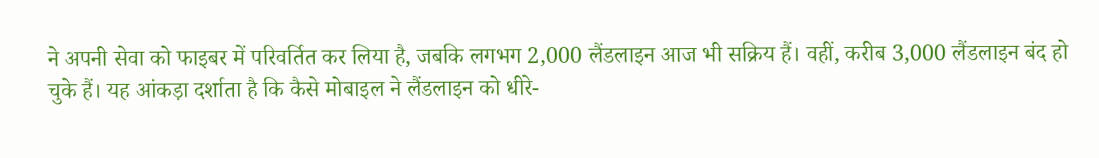ने अपनी सेवा को फाइबर में परिवर्तित कर लिया है, जबकि लगभग 2,000 लैंडलाइन आज भी सक्रिय हैं। वहीं, करीब 3,000 लैंडलाइन बंद हो चुके हैं। यह आंकड़ा दर्शाता है कि कैसे मोबाइल ने लैंडलाइन को धीरे-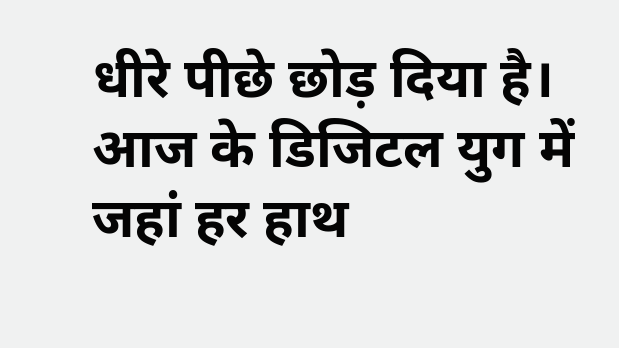धीरे पीछे छोड़ दिया है। आज के डिजिटल युग में जहां हर हाथ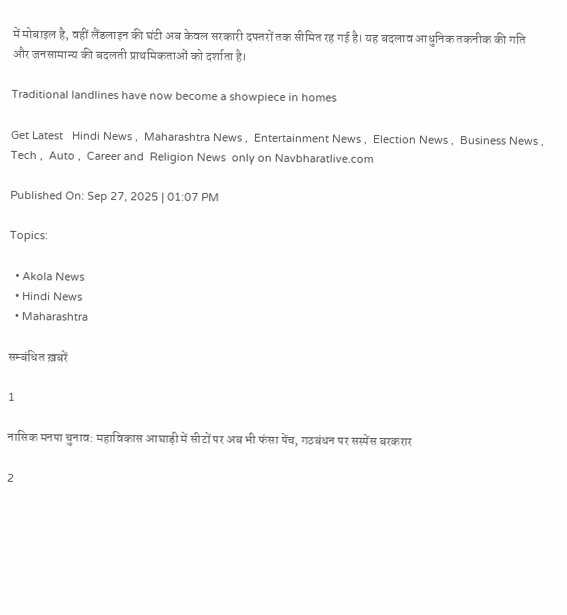में मोबाइल है, वहीं लैंडलाइन की घंटी अब केवल सरकारी दफ्तरों तक सीमित रह गई है। यह बदलाव आधुनिक तकनीक की गति और जनसामान्य की बदलती प्राथमिकताओं को दर्शाता है।

Traditional landlines have now become a showpiece in homes

Get Latest   Hindi News ,  Maharashtra News ,  Entertainment News ,  Election News ,  Business News ,  Tech ,  Auto ,  Career and  Religion News  only on Navbharatlive.com

Published On: Sep 27, 2025 | 01:07 PM

Topics:

  • Akola News
  • Hindi News
  • Maharashtra

सम्बंधित ख़बरें

1

नासिक मनपा चुनाव: महाविकास आघाड़ी में सीटों पर अब भी फंसा पेंच, गठबंधन पर सस्पेंस बरकरार

2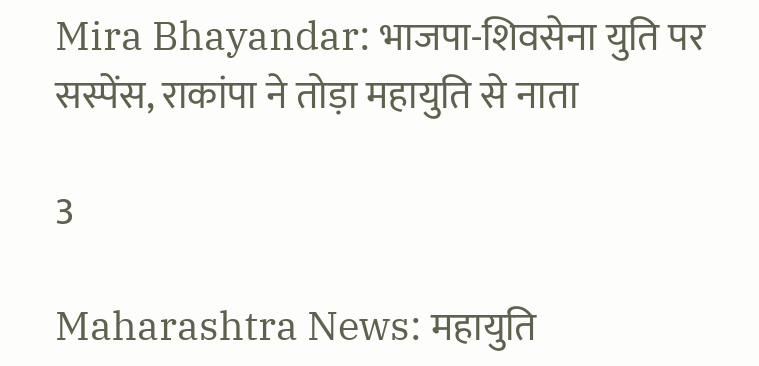Mira Bhayandar: भाजपा-शिवसेना युति पर सस्पेंस, राकांपा ने तोड़ा महायुति से नाता

3

Maharashtra News: महायुति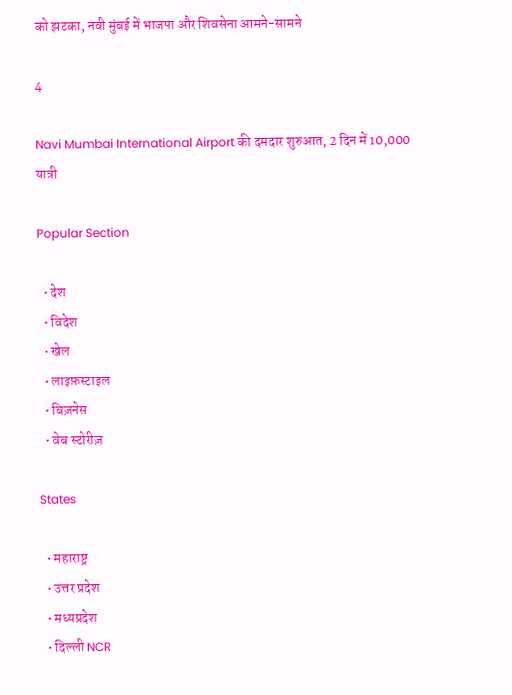को झटका, नवी मुंबई में भाजपा और शिवसेना आमने-सामने

4

Navi Mumbai International Airport की दमदार शुरुआत, 2 दिन में 10,000 यात्री

Popular Section

  • देश
  • विदेश
  • खेल
  • लाइफ़स्टाइल
  • बिज़नेस
  • वेब स्टोरीज़

States

  • महाराष्ट्र
  • उत्तर प्रदेश
  • मध्यप्रदेश
  • दिल्ली NCR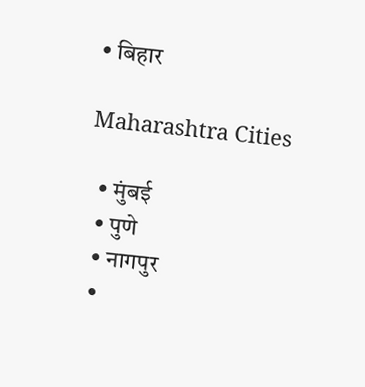• बिहार

Maharashtra Cities

  • मुंबई
  • पुणे
  • नागपुर
  •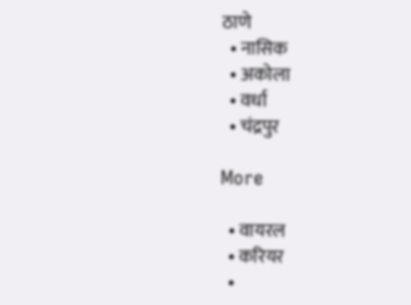ठाणे
  • नासिक
  • अकोला
  • वर्धा
  • चंद्रपुर

More

  • वायरल
  • करियर
  •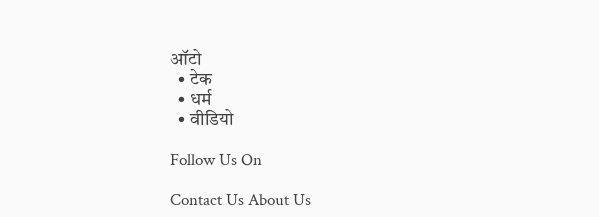ऑटो
  • टेक
  • धर्म
  • वीडियो

Follow Us On

Contact Us About Us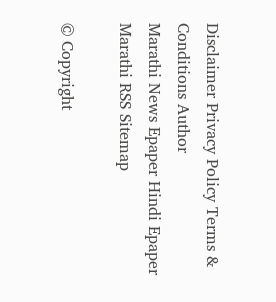Disclaimer Privacy Policy Terms & Conditions Author
Marathi News Epaper Hindi Epaper Marathi RSS Sitemap

© Copyright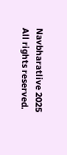Navbharatlive 2025 All rights reserved.